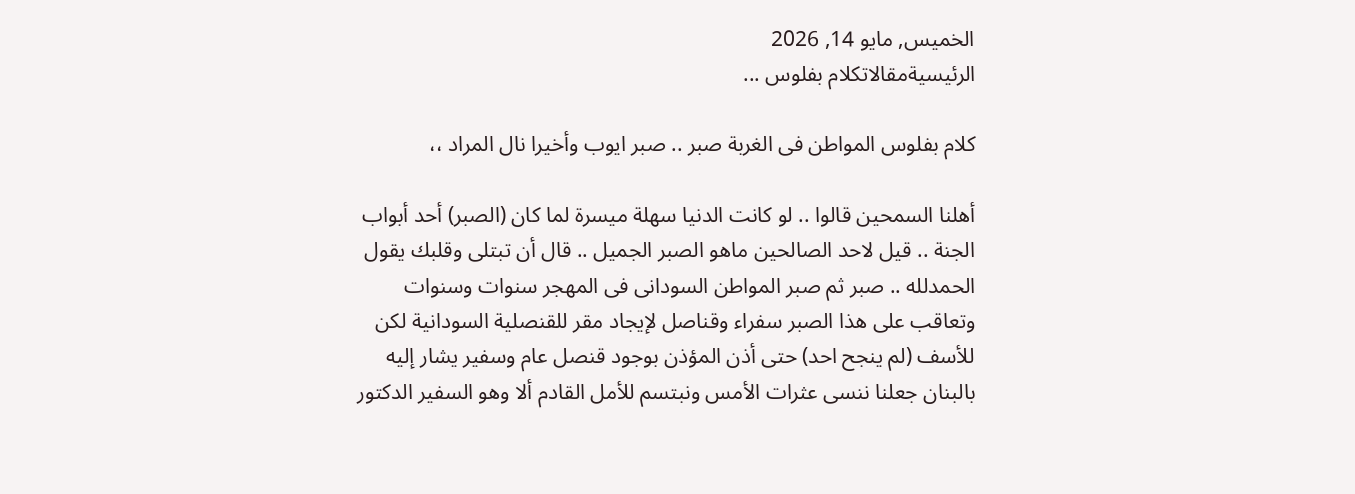الخميس, مايو 14, 2026
الرئيسيةمقالاتكلام بفلوس ...

كلام بفلوس المواطن فى الغربة صبر .. صبر ايوب وأخيرا نال المراد ،،

أهلنا السمحين قالوا .. لو كانت الدنيا سهلة ميسرة لما كان (الصبر) أحد أبواب الجنة .. قيل لاحد الصالحين ماهو الصبر الجميل .. قال أن تبتلى وقلبك يقول الحمدلله .. صبر ثم صبر المواطن السودانى فى المهجر سنوات وسنوات وتعاقب على هذا الصبر سفراء وقناصل لإيجاد مقر للقنصلية السودانية لكن للأسف (لم ينجح احد) حتى أذن المؤذن بوجود قنصل عام وسفير يشار إليه بالبنان جعلنا ننسى عثرات الأمس ونبتسم للأمل القادم ألا وهو السفير الدكتور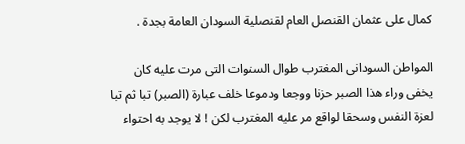كمال على عثمان القنصل العام لقنصلية السودان العامة بجدة .

المواطن السودانى المغترب طوال السنوات التى مرت عليه كان يخفى وراء هذا الصبر حزنا ووجعا ودموعا خلف عبارة (الصبر) تبا ثم تبا لعزة النفس وسحقا لواقع مر عليه المغترب لكن ! لا يوجد به احتواء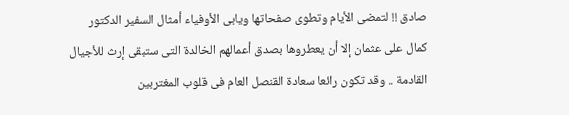صادق !! لتمضى الأيام وتطوى صفحاتها ويابى الأوفياء أمثال السفير الدكتور كمال على عثمان إلا أن يعطروها بصدق أعمالهم الخالدة التى ستبقى إرث للأجيال القادمة .. وقد تكون رائعا سعادة القنصل العام فى قلوب المغتربين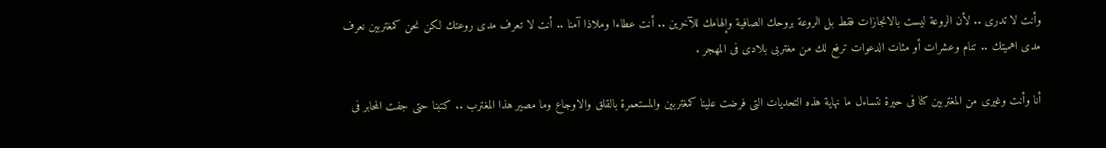وأنت لا تدرى .. لأن الروعة ليست بالانجازات فقط بل الروعة بروحك الصافية وإلهامك للآخرين .. أنت عطاءا وملاذا آمنا .. أنت لا تعرف مدى روعتك لكن نحن كمغتربين نعرف مدى اهميتك .. تنام وعشرات أو مئات الدعوات ترفع لك من مغتربى بلادى فى المهجر .

أنا وأنت وغيرى من المغتربين كنا فى حيرة نتساءل ما نهاية هذه التحديات التى فرضت علينا كمغتربين والمستعمرة بالقلق والاوجاع وما مصير هذا المغترب .. كتبنا حتى جفت المحابر فى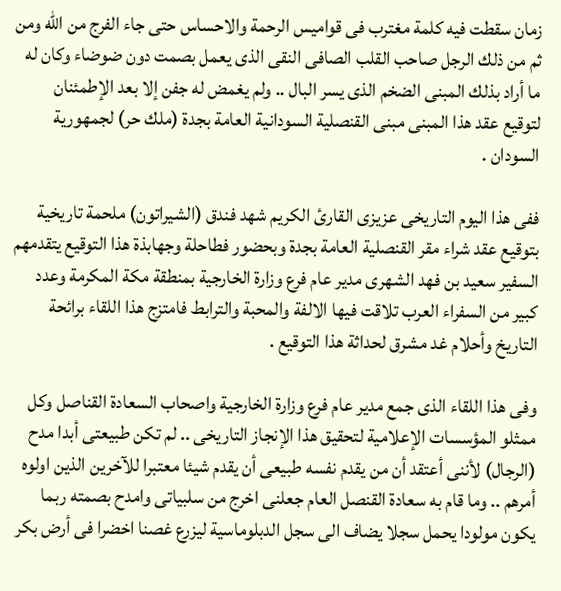زمان سقطت فيه كلمة مغترب فى قواميس الرحمة والاحساس حتى جاء الفرج من الله ومن ثم من ذلك الرجل صاحب القلب الصافى النقى الذى يعمل بصمت دون ضوضاء وكان له ما أراد بذلك المبنى الضخم الذى يسر البال .. ولم يغمض له جفن إلا بعد الإطمئنان لتوقيع عقد هذا المبنى مبنى القنصلية السودانية العامة بجدة (ملك حر) لجمهورية السودان .

ففى هذا اليوم التاريخى عزيزى القارئ الكريم شهد فندق (الشيراتون) ملحمة تاريخية بتوقيع عقد شراء مقر القنصلية العامة بجدة وبحضور فطاحلة وجهابذة هذا التوقيع يتقدمهم السفير سعيد بن فهد الشهرى مدير عام فرع وزارة الخارجية بمنطقة مكة المكرمة وعدد كبير من السفراء العرب تلاقت فيها الالفة والمحبة والترابط فامتزج هذا اللقاء برائحة التاريخ وأحلام غد مشرق لحداثة هذا التوقيع .

وفى هذا اللقاء الذى جمع مدير عام فرع وزارة الخارجية واصحاب السعادة القناصل وكل ممثلو المؤسسات الإعلامية لتحقيق هذا الإنجاز التاريخى .. لم تكن طبيعتى أبدا مدح (الرجال) لأننى أعتقد أن من يقدم نفسه طبيعى أن يقدم شيئا معتبرا للآخرين الذين اولوه أمرهم .. وما قام به سعادة القنصل العام جعلنى اخرج من سلبياتى وامدح بصمته ربما يكون مولودا يحمل سجلا يضاف الى سجل الدبلوماسية ليزرع غصنا اخضرا فى أرض بكر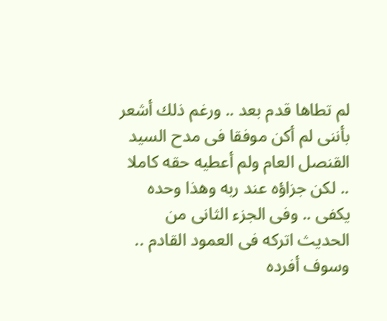لم تطاها قدم بعد .. ورغم ذلك أشعر بأننى لم أكن موفقا فى مدح السيد القنصل العام ولم أعطيه حقه كاملا .. لكن جزاؤه عند ربه وهذا وحده يكفى .. وفى الجزء الثانى من الحديث اتركه فى العمود القادم .. وسوف أفرده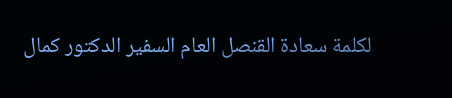لكلمة سعادة القنصل العام السفير الدكتور كمال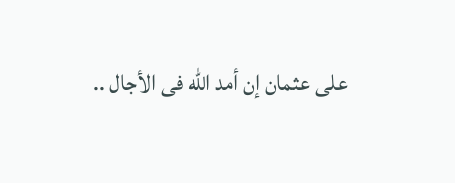على عثمان إن أمد الله فى الأجال ..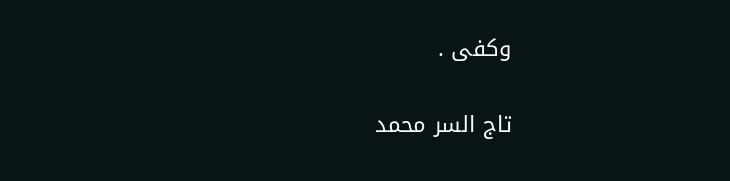وكفى .

تاج السر محمد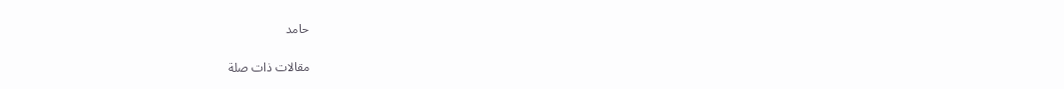حامد

مقالات ذات صلة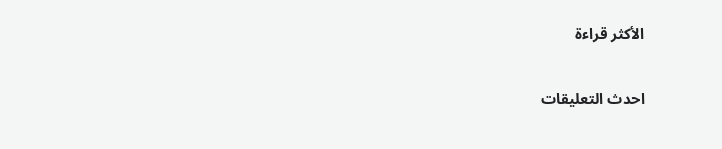الأكثر قراءة

احدث التعليقات